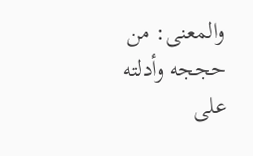والمعنى: من حججه وأدلته على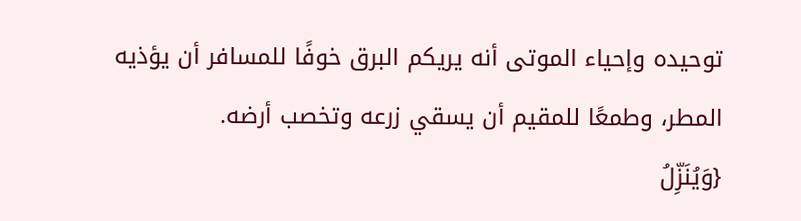توحيده وإحياء الموتى أنه يريكم البرق خوفًا للمسافر أن يؤذيه المطر، وطمعًا للمقيم أن يسقي زرعه وتخصب أرضه.
{وَيُنَزِّلُ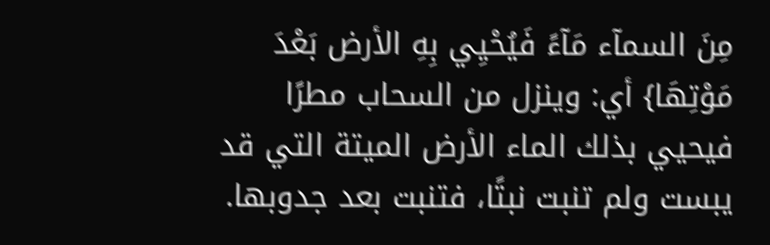مِنَ السمآء مَآءً فَيُحْيِي بِهِ الأرض بَعْدَ مَوْتِهَا} أي: وينزل من السحاب مطرًا فيحيي بذلك الماء الأرض الميتة التي قد يبست ولم تنبت نبتًا، فتنبت بعد جدوبها.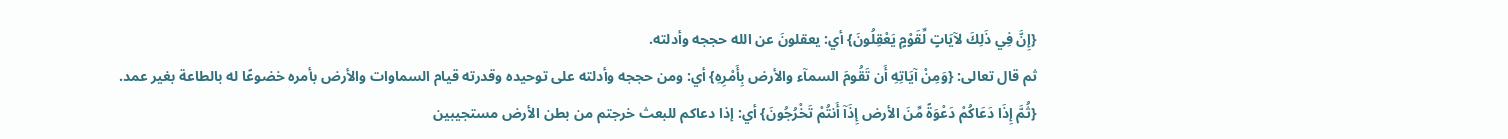{إِنَّ فِي ذَلِكَ لآيَاتٍ لِّقَوْمٍ يَعْقِلُونَ} أي: يعقلونَ عن الله حججه وأدلته.
ثم قال تعالى: {وَمِنْ آيَاتِهِ أَن تَقُومَ السمآء والأرض بِأَمْرِهِ} أي: ومن حججه وأدلته على توحيده وقدرته قيام السماوات والأرض بأمره خضوعًا له بالطاعة بغير عمد.
{ثُمَّ إِذَا دَعَاكُمْ دَعْوَةً مِّنَ الأرض إِذَآ أَنتُمْ تَخْرُجُونَ} أي: إذا دعاكم للبعث خرجتم من بطن الأرض مستجيبين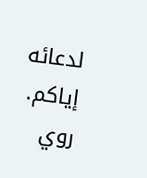لدعائه إياكم.
روي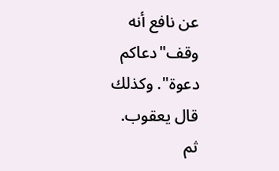عن نافع أنه وقف"دعاكم دعوة". وكذلك قال يعقوب.
ثم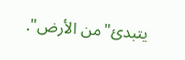يتبدئ"من الأرض".